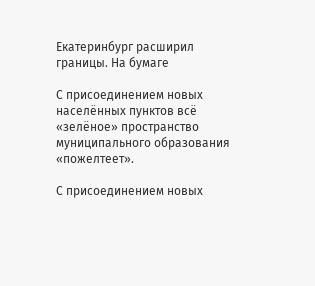Екатеринбург расширил границы. На бумаге

С присоединением новых населённых пунктов всё «зелёное» пространство муниципального образования «пожелтеет».

С присоединением новых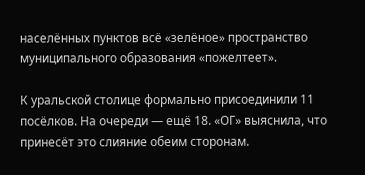населённых пунктов всё «зелёное» пространство муниципального образования «пожелтеет».

К уральской столице формально присоединили 11 посёлков. На очереди — ещё 18. «ОГ» выяснила, что принесёт это слияние обеим сторонам.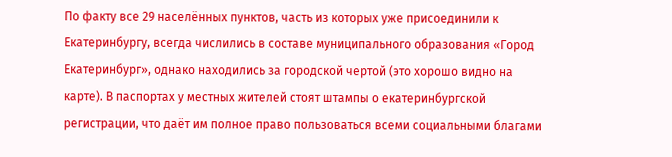По факту все 29 населённых пунктов, часть из которых уже присоединили к Екатеринбургу, всегда числились в составе муниципального образования «Город Екатеринбург», однако находились за городской чертой (это хорошо видно на карте). В паспортах у местных жителей стоят штампы о екатеринбургской регистрации, что даёт им полное право пользоваться всеми социальными благами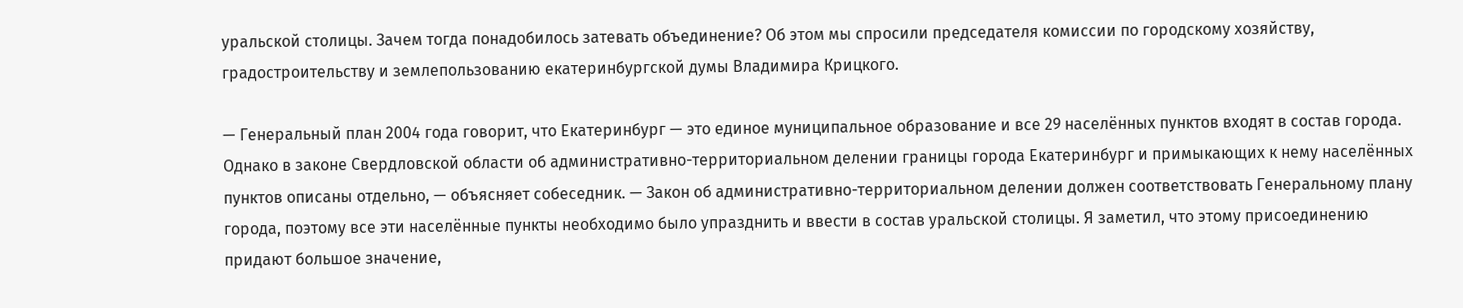уральской столицы. Зачем тогда понадобилось затевать объединение? Об этом мы спросили председателя комиссии по городскому хозяйству, градостроительству и землепользованию екатеринбургской думы Владимира Крицкого.

— Генеральный план 2004 года говорит, что Екатеринбург — это единое муниципальное образование и все 29 населённых пунктов входят в состав города. Однако в законе Свердловской области об административно-территориальном делении границы города Екатеринбург и примыкающих к нему населённых пунктов описаны отдельно, — объясняет собеседник. — Закон об административно-территориальном делении должен соответствовать Генеральному плану города, поэтому все эти населённые пункты необходимо было упразднить и ввести в состав уральской столицы. Я заметил, что этому присоединению придают большое значение,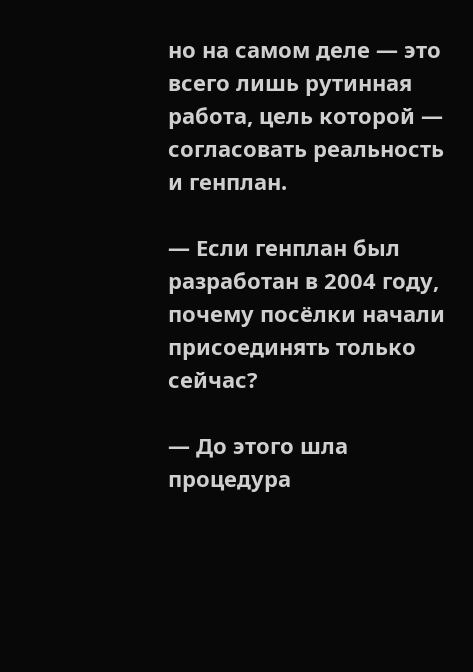но на самом деле — это всего лишь рутинная работа, цель которой — согласовать реальность и генплан.

— Если генплан был разработан в 2004 году, почему посёлки начали присоединять только сейчас?

— До этого шла процедура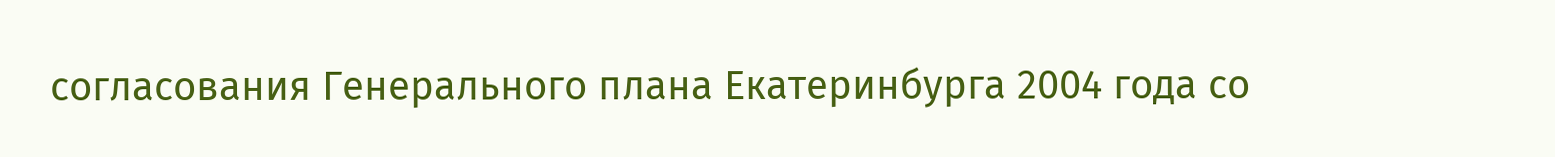согласования Генерального плана Екатеринбурга 2004 года со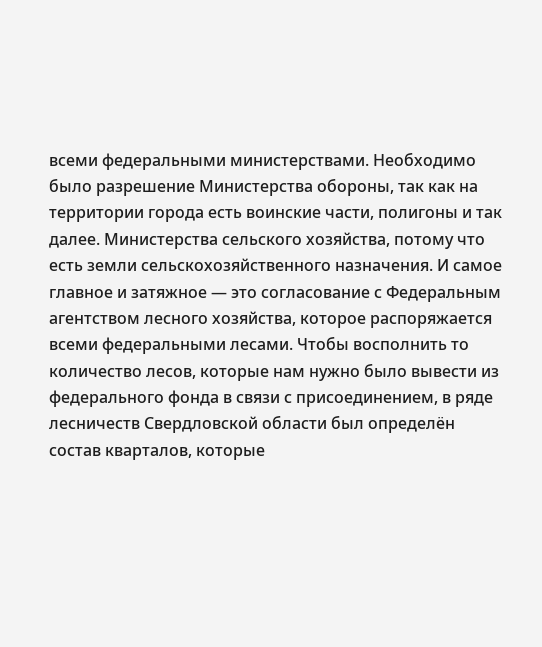всеми федеральными министерствами. Необходимо было разрешение Министерства обороны, так как на территории города есть воинские части, полигоны и так далее. Министерства сельского хозяйства, потому что есть земли сельскохозяйственного назначения. И самое главное и затяжное — это согласование с Федеральным агентством лесного хозяйства, которое распоряжается всеми федеральными лесами. Чтобы восполнить то количество лесов, которые нам нужно было вывести из федерального фонда в связи с присоединением, в ряде лесничеств Свердловской области был определён состав кварталов, которые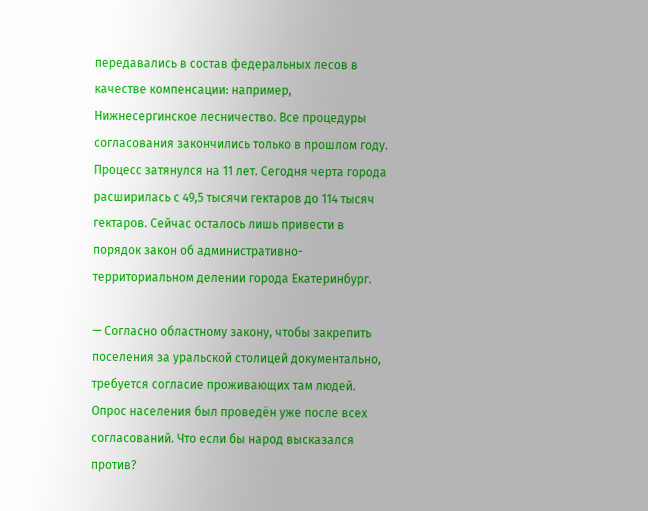передавались в состав федеральных лесов в качестве компенсации: например, Нижнесергинское лесничество. Все процедуры согласования закончились только в прошлом году. Процесс затянулся на 11 лет. Сегодня черта города расширилась с 49,5 тысячи гектаров до 114 тысяч гектаров. Сейчас осталось лишь привести в порядок закон об административно-территориальном делении города Екатеринбург.

— Согласно областному закону, чтобы закрепить поселения за уральской столицей документально, требуется согласие проживающих там людей. Опрос населения был проведён уже после всех согласований. Что если бы народ высказался против?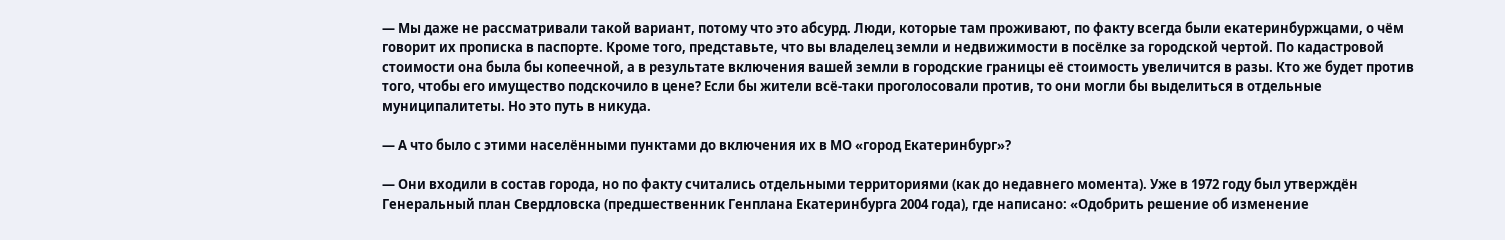— Мы даже не рассматривали такой вариант, потому что это абсурд. Люди, которые там проживают, по факту всегда были екатеринбуржцами, о чём говорит их прописка в паспорте. Кроме того, представьте, что вы владелец земли и недвижимости в посёлке за городской чертой. По кадастровой стоимости она была бы копеечной, а в результате включения вашей земли в городские границы её стоимость увеличится в разы. Кто же будет против того, чтобы его имущество подскочило в цене? Если бы жители всё-таки проголосовали против, то они могли бы выделиться в отдельные муниципалитеты. Но это путь в никуда.

— А что было с этими населёнными пунктами до включения их в МО «город Екатеринбург»?

— Они входили в состав города, но по факту считались отдельными территориями (как до недавнего момента). Уже в 1972 году был утверждён Генеральный план Свердловска (предшественник Генплана Екатеринбурга 2004 года), где написано: «Одобрить решение об изменение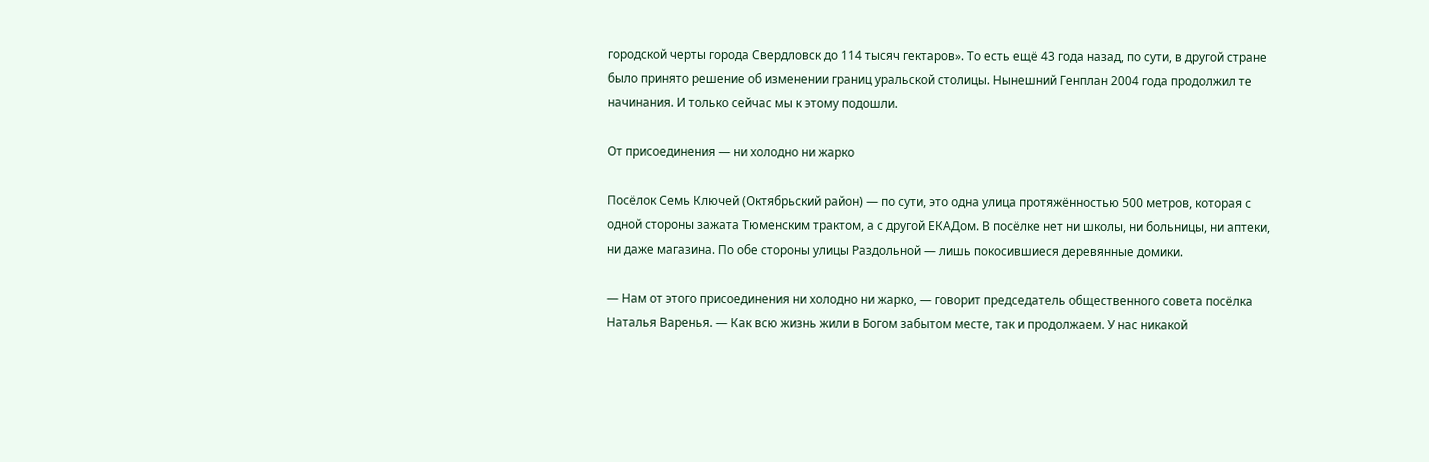городской черты города Свердловск до 114 тысяч гектаров». То есть ещё 43 года назад, по сути, в другой стране было принято решение об изменении границ уральской столицы. Нынешний Генплан 2004 года продолжил те начинания. И только сейчас мы к этому подошли.

От присоединения — ни холодно ни жарко

Посёлок Семь Ключей (Октябрьский район) — по сути, это одна улица протяжённостью 500 метров, которая с одной стороны зажата Тюменским трактом, а с другой ЕКАДом. В посёлке нет ни школы, ни больницы, ни аптеки, ни даже магазина. По обе стороны улицы Раздольной — лишь покосившиеся деревянные домики.

— Нам от этого присоединения ни холодно ни жарко, — говорит председатель общественного совета посёлка Наталья Варенья. — Как всю жизнь жили в Богом забытом месте, так и продолжаем. У нас никакой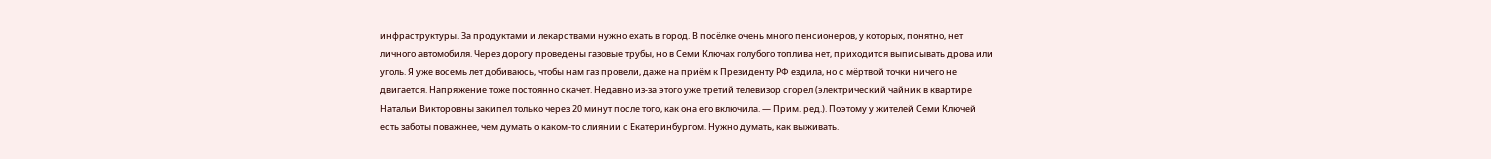инфраструктуры. За продуктами и лекарствами нужно ехать в город. В посёлке очень много пенсионеров, у которых, понятно, нет личного автомобиля. Через дорогу проведены газовые трубы, но в Семи Ключах голубого топлива нет, приходится выписывать дрова или уголь. Я уже восемь лет добиваюсь, чтобы нам газ провели, даже на приём к Президенту РФ ездила, но с мёртвой точки ничего не двигается. Напряжение тоже постоянно скачет. Недавно из-за этого уже третий телевизор сгорел (электрический чайник в квартире Натальи Викторовны закипел только через 20 минут после того, как она его включила. — Прим. ред.). Поэтому у жителей Семи Ключей есть заботы поважнее, чем думать о каком-то слиянии с Екатеринбургом. Нужно думать, как выживать.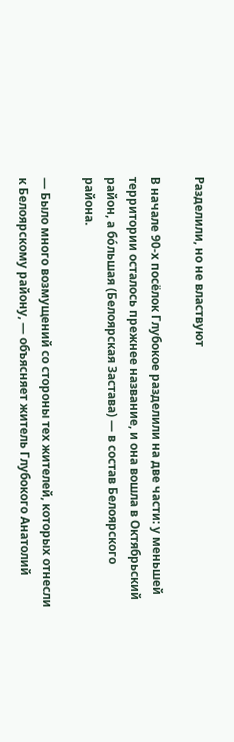Разделили, но не властвуют

В начале 90-х посёлок Глубокое разделили на две части: у меньшей территории осталось прежнее название, и она вошла в Октябрьский район, а бóльшая (Белоярская Застава) — в состав Белоярского района.

— Было много возмущений со стороны тех жителей, которых отнесли к Белоярскому району, — объясняет житель Глубокого Анатолий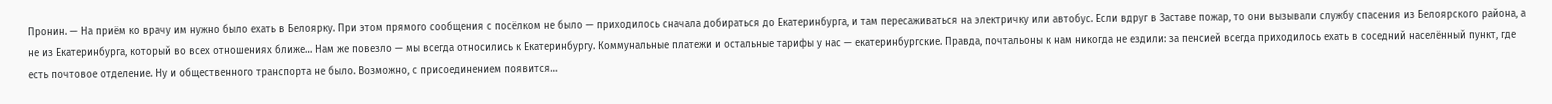Пронин. — На приём ко врачу им нужно было ехать в Белоярку. При этом прямого сообщения с посёлком не было — приходилось сначала добираться до Екатеринбурга, и там пересаживаться на электричку или автобус. Если вдруг в Заставе пожар, то они вызывали службу спасения из Белоярского района, а не из Екатеринбурга, который во всех отношениях ближе… Нам же повезло — мы всегда относились к Екатеринбургу. Коммунальные платежи и остальные тарифы у нас — екатеринбургские. Правда, почтальоны к нам никогда не ездили: за пенсией всегда приходилось ехать в соседний населённый пункт, где есть почтовое отделение. Ну и общественного транспорта не было. Возможно, с присоединением появится…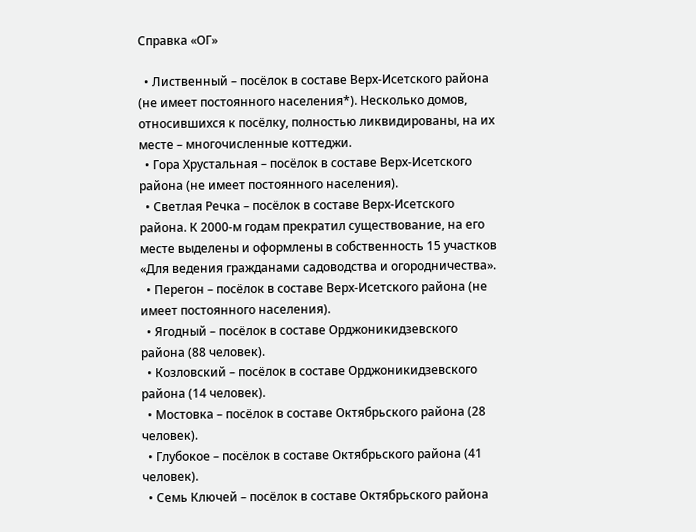Справка «ОГ»

  • Лиственный – посёлок в составе Верх-Исетского района (не имеет постоянного населения*). Несколько домов, относившихся к посёлку, полностью ликвидированы, на их месте – многочисленные коттеджи.
  • Гора Хрустальная – посёлок в составе Верх-Исетского района (не имеет постоянного населения).
  • Светлая Речка – посёлок в составе Верх-Исетского района. К 2000-м годам прекратил существование, на его месте выделены и оформлены в собственность 15 участков «Для ведения гражданами садоводства и огородничества».
  • Перегон – посёлок в составе Верх-Исетского района (не имеет постоянного населения).
  • Ягодный – посёлок в составе Орджоникидзевского района (88 человек).
  • Козловский – посёлок в составе Орджоникидзевского района (14 человек).
  • Мостовка – посёлок в составе Октябрьского района (28 человек).
  • Глубокое – посёлок в составе Октябрьского района (41 человек).
  • Семь Ключей – посёлок в составе Октябрьского района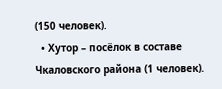(150 человек).
  • Хутор – посёлок в составе Чкаловского района (1 человек).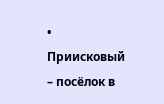• Приисковый – посёлок в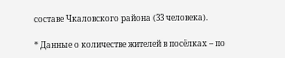составе Чкаловского района (33 человека).

* Данные о количестве жителей в посёлках – по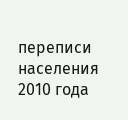переписи населения 2010 года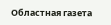Областная газета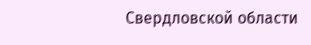Свердловской области